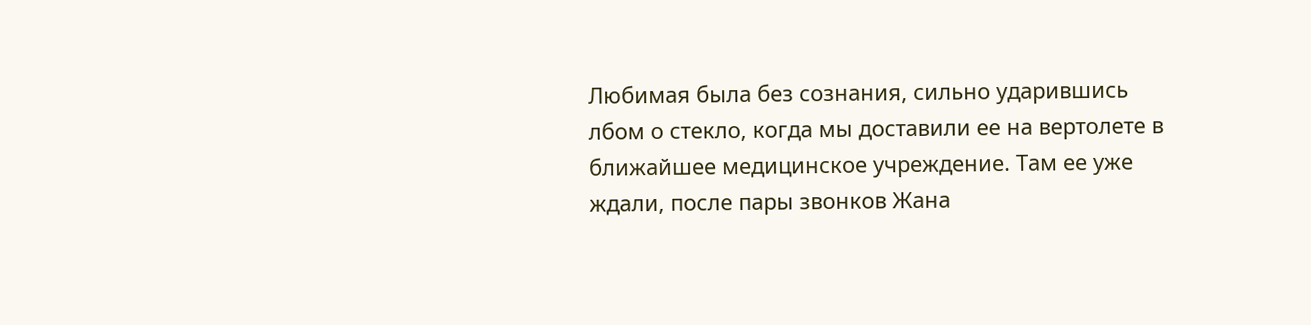Любимая была без сознания, сильно ударившись лбом о стекло, когда мы доставили ее на вертолете в ближайшее медицинское учреждение. Там ее уже ждали, после пары звонков Жана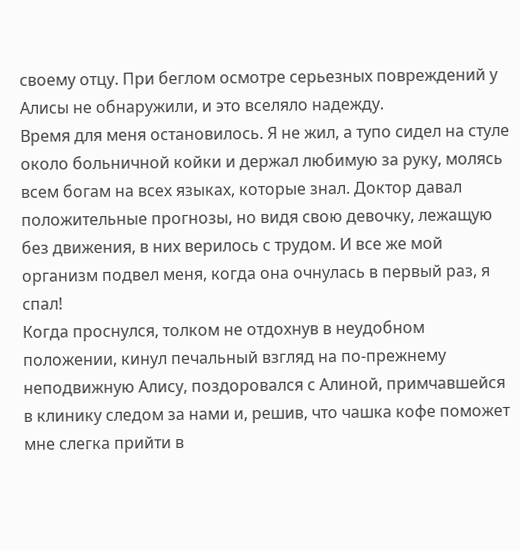своему отцу. При беглом осмотре серьезных повреждений у Алисы не обнаружили, и это вселяло надежду.
Время для меня остановилось. Я не жил, а тупо сидел на стуле около больничной койки и держал любимую за руку, молясь всем богам на всех языках, которые знал. Доктор давал положительные прогнозы, но видя свою девочку, лежащую без движения, в них верилось с трудом. И все же мой организм подвел меня, когда она очнулась в первый раз, я спал!
Когда проснулся, толком не отдохнув в неудобном положении, кинул печальный взгляд на по-прежнему неподвижную Алису, поздоровался с Алиной, примчавшейся в клинику следом за нами и, решив, что чашка кофе поможет мне слегка прийти в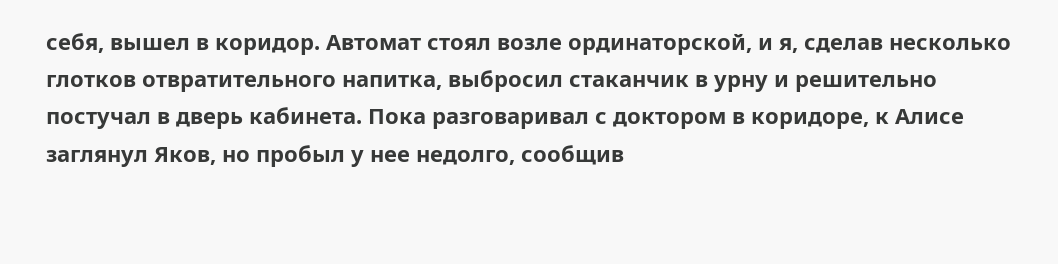себя, вышел в коридор. Автомат стоял возле ординаторской, и я, сделав несколько глотков отвратительного напитка, выбросил стаканчик в урну и решительно постучал в дверь кабинета. Пока разговаривал с доктором в коридоре, к Алисе заглянул Яков, но пробыл у нее недолго, сообщив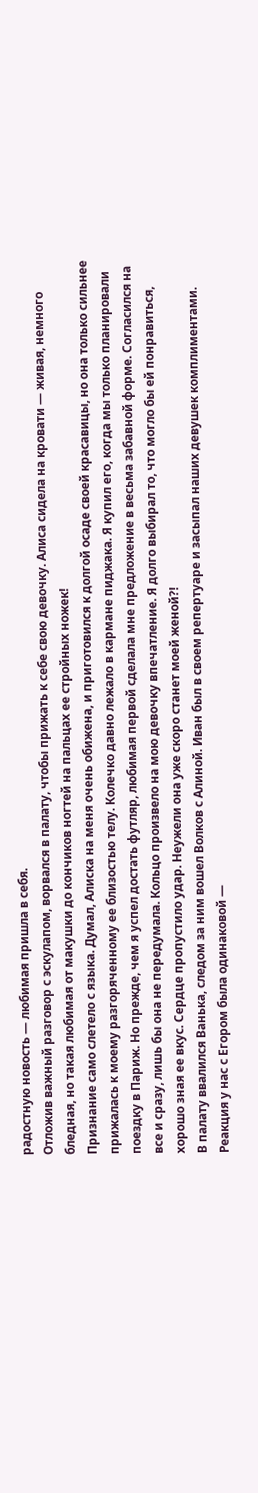радостную новость — любимая пришла в себя.
Отложив важный разговор с эскулапом, ворвался в палату, чтобы прижать к себе свою девочку. Алиса сидела на кровати — живая, немного бледная, но такая любимая от макушки до кончиков ногтей на пальцах ее стройных ножек!
Признание само слетело с языка. Думал, Алиска на меня очень обижена, и приготовился к долгой осаде своей красавицы, но она только сильнее прижалась к моему разгоряченному ее близостью телу. Колечко давно лежало в кармане пиджака. Я купил его, когда мы только планировали поездку в Париж. Но прежде, чем я успел достать футляр, любимая первой сделала мне предложение в весьма забавной форме. Согласился на все и сразу, лишь бы она не передумала. Кольцо произвело на мою девочку впечатление. Я долго выбирал то, что могло бы ей понравиться, хорошо зная ее вкус. Сердце пропустило удар. Неужели она уже скоро станет моей женой?!
В палату ввалился Ванька, следом за ним вошел Волков с Алиной. Иван был в своем репертуаре и засыпал наших девушек комплиментами. Реакция у нас с Егором была одинаковой —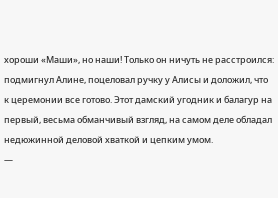хороши «Маши», но наши! Только он ничуть не расстроился: подмигнул Алине, поцеловал ручку у Алисы и доложил, что к церемонии все готово. Этот дамский угодник и балагур на первый, весьма обманчивый взгляд, на самом деле обладал недюжинной деловой хваткой и цепким умом.
—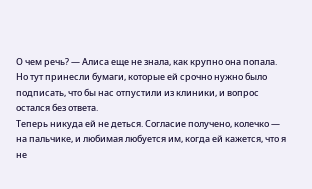О чем речь? — Алиса еще не знала, как крупно она попала.
Но тут принесли бумаги, которые ей срочно нужно было подписать, что бы нас отпустили из клиники, и вопрос остался без ответа.
Теперь никуда ей не деться. Согласие получено, колечко — на пальчике, и любимая любуется им, когда ей кажется, что я не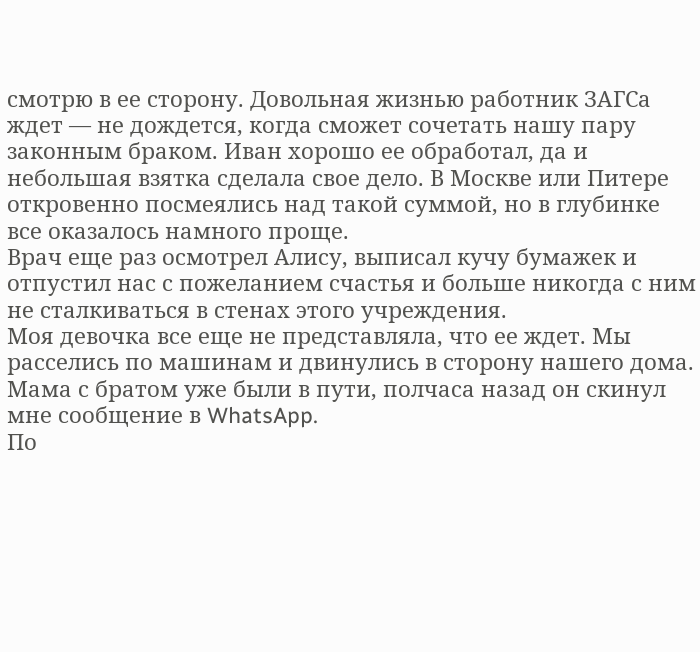смотрю в ее сторону. Довольная жизнью работник ЗАГСа ждет — не дождется, когда сможет сочетать нашу пару законным браком. Иван хорошо ее обработал, да и небольшая взятка сделала свое дело. В Москве или Питере откровенно посмеялись над такой суммой, но в глубинке все оказалось намного проще.
Врач еще раз осмотрел Алису, выписал кучу бумажек и отпустил нас с пожеланием счастья и больше никогда с ним не сталкиваться в стенах этого учреждения.
Моя девочка все еще не представляла, что ее ждет. Мы расселись по машинам и двинулись в сторону нашего дома. Мама с братом уже были в пути, полчаса назад он скинул мне сообщение в WhatsApp.
По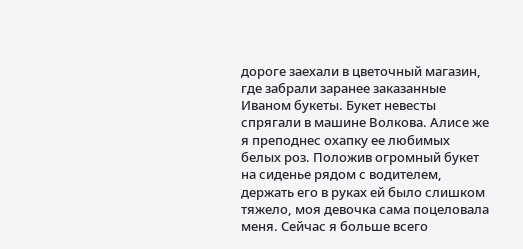дороге заехали в цветочный магазин, где забрали заранее заказанные Иваном букеты. Букет невесты спрягали в машине Волкова. Алисе же я преподнес охапку ее любимых белых роз. Положив огромный букет на сиденье рядом с водителем, держать его в руках ей было слишком тяжело, моя девочка сама поцеловала меня. Сейчас я больше всего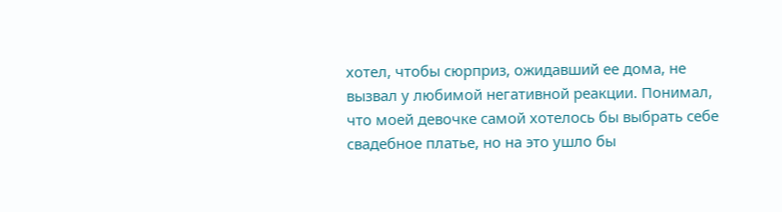хотел, чтобы сюрприз, ожидавший ее дома, не вызвал у любимой негативной реакции. Понимал, что моей девочке самой хотелось бы выбрать себе свадебное платье, но на это ушло бы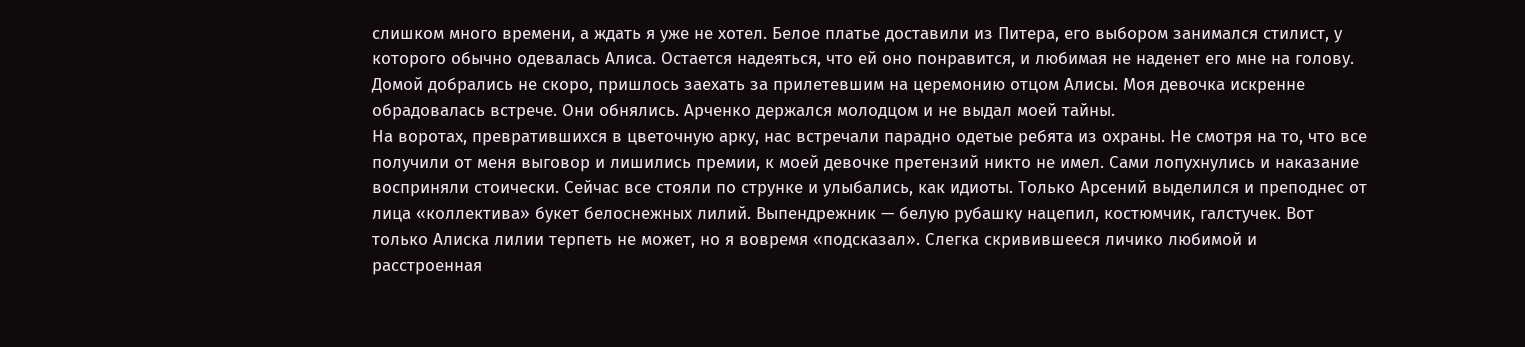слишком много времени, а ждать я уже не хотел. Белое платье доставили из Питера, его выбором занимался стилист, у которого обычно одевалась Алиса. Остается надеяться, что ей оно понравится, и любимая не наденет его мне на голову.
Домой добрались не скоро, пришлось заехать за прилетевшим на церемонию отцом Алисы. Моя девочка искренне обрадовалась встрече. Они обнялись. Арченко держался молодцом и не выдал моей тайны.
На воротах, превратившихся в цветочную арку, нас встречали парадно одетые ребята из охраны. Не смотря на то, что все получили от меня выговор и лишились премии, к моей девочке претензий никто не имел. Сами лопухнулись и наказание восприняли стоически. Сейчас все стояли по струнке и улыбались, как идиоты. Только Арсений выделился и преподнес от лица «коллектива» букет белоснежных лилий. Выпендрежник — белую рубашку нацепил, костюмчик, галстучек. Вот только Алиска лилии терпеть не может, но я вовремя «подсказал». Слегка скривившееся личико любимой и расстроенная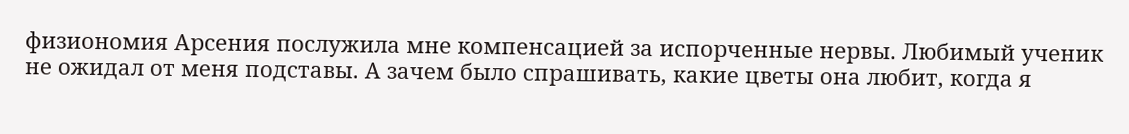физиономия Арсения послужила мне компенсацией за испорченные нервы. Любимый ученик не ожидал от меня подставы. А зачем было спрашивать, какие цветы она любит, когда я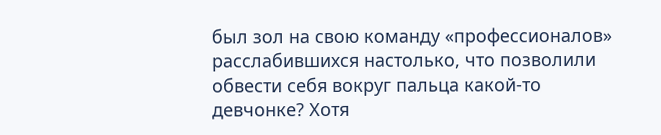был зол на свою команду «профессионалов» расслабившихся настолько, что позволили обвести себя вокруг пальца какой-то девчонке? Хотя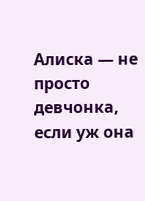Алиска — не просто девчонка, если уж она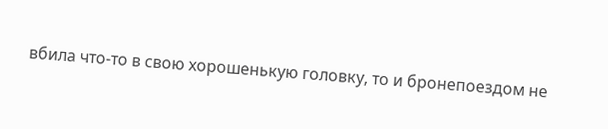вбила что-то в свою хорошенькую головку, то и бронепоездом не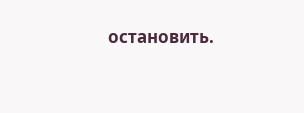остановить.